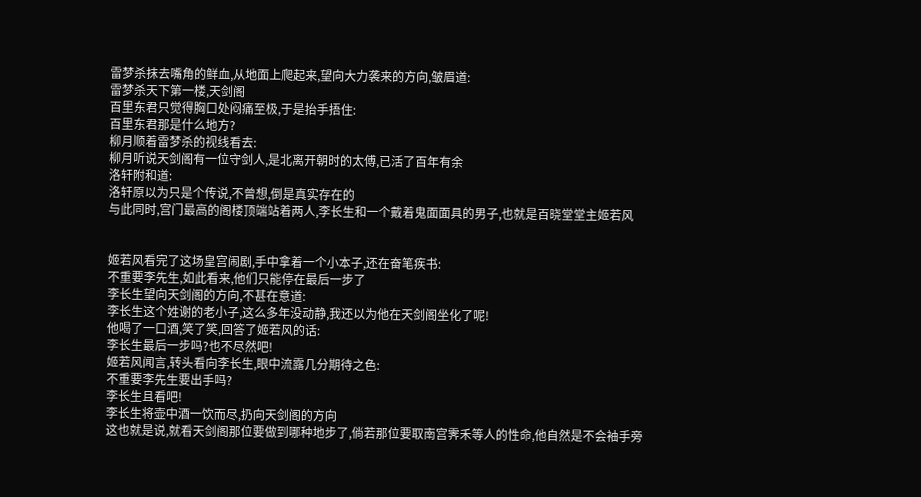雷梦杀抹去嘴角的鲜血,从地面上爬起来,望向大力袭来的方向,皱眉道:
雷梦杀天下第一楼,天剑阁
百里东君只觉得胸口处闷痛至极,于是抬手捂住:
百里东君那是什么地方?
柳月顺着雷梦杀的视线看去:
柳月听说天剑阁有一位守剑人,是北离开朝时的太傅,已活了百年有余
洛轩附和道:
洛轩原以为只是个传说,不曾想,倒是真实存在的
与此同时,宫门最高的阁楼顶端站着两人,李长生和一个戴着鬼面面具的男子,也就是百晓堂堂主姬若风


姬若风看完了这场皇宫闹剧,手中拿着一个小本子,还在奋笔疾书:
不重要李先生,如此看来,他们只能停在最后一步了
李长生望向天剑阁的方向,不甚在意道:
李长生这个姓谢的老小子,这么多年没动静,我还以为他在天剑阁坐化了呢!
他喝了一口酒,笑了笑,回答了姬若风的话:
李长生最后一步吗?也不尽然吧!
姬若风闻言,转头看向李长生,眼中流露几分期待之色:
不重要李先生要出手吗?
李长生且看吧!
李长生将壶中酒一饮而尽,扔向天剑阁的方向
这也就是说,就看天剑阁那位要做到哪种地步了,倘若那位要取南宫霁禾等人的性命,他自然是不会袖手旁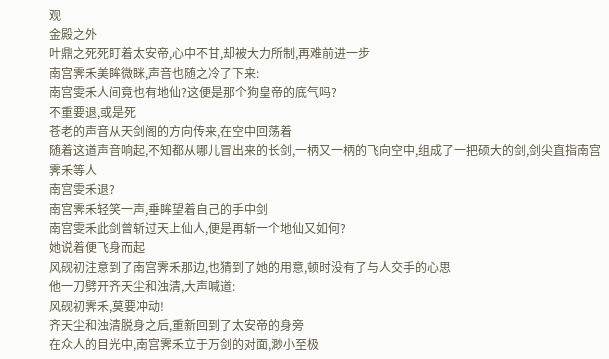观
金殿之外
叶鼎之死死盯着太安帝,心中不甘,却被大力所制,再难前进一步
南宫霁禾美眸微眯,声音也随之冷了下来:
南宫雯禾人间竟也有地仙?这便是那个狗皇帝的底气吗?
不重要退,或是死
苍老的声音从天剑阁的方向传来,在空中回荡着
随着这道声音响起,不知都从哪儿冒出来的长剑,一柄又一柄的飞向空中,组成了一把硕大的剑,剑尖直指南宫霁禾等人
南宫雯禾退?
南宫霁禾轻笑一声,垂眸望着自己的手中剑
南宫雯禾此剑曾斩过天上仙人,便是再斩一个地仙又如何?
她说着便飞身而起
风砚初注意到了南宫霁禾那边,也猜到了她的用意,顿时没有了与人交手的心思
他一刀劈开齐天尘和浊清,大声喊道:
风砚初霁禾,莫要冲动!
齐天尘和浊清脱身之后,重新回到了太安帝的身旁
在众人的目光中,南宫霁禾立于万剑的对面,渺小至极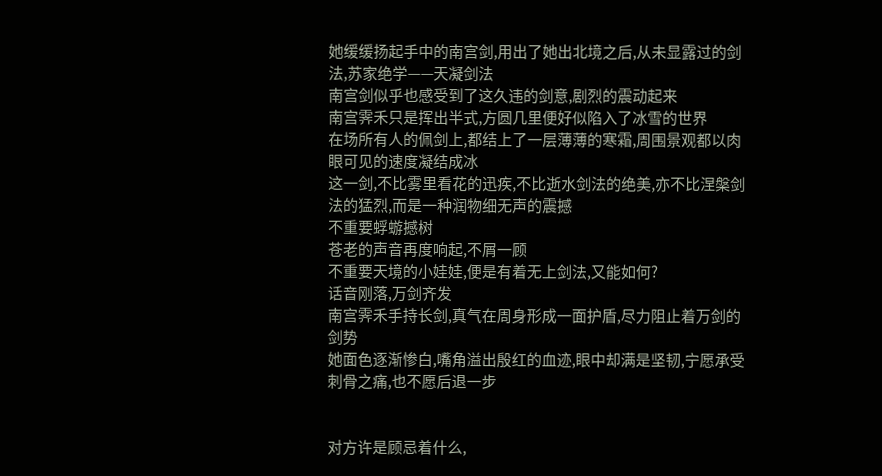她缓缓扬起手中的南宫剑,用出了她出北境之后,从未显露过的剑法,苏家绝学——天凝剑法
南宫剑似乎也感受到了这久违的剑意,剧烈的震动起来
南宫霁禾只是挥出半式,方圆几里便好似陷入了冰雪的世界
在场所有人的佩剑上,都结上了一层薄薄的寒霜,周围景观都以肉眼可见的速度凝结成冰
这一剑,不比雾里看花的迅疾,不比逝水剑法的绝美,亦不比涅槃剑法的猛烈,而是一种润物细无声的震撼
不重要蜉蝣撼树
苍老的声音再度响起,不屑一顾
不重要天境的小娃娃,便是有着无上剑法,又能如何?
话音刚落,万剑齐发
南宫霁禾手持长剑,真气在周身形成一面护盾,尽力阻止着万剑的剑势
她面色逐渐惨白,嘴角溢出殷红的血迹,眼中却满是坚韧,宁愿承受刺骨之痛,也不愿后退一步


对方许是顾忌着什么,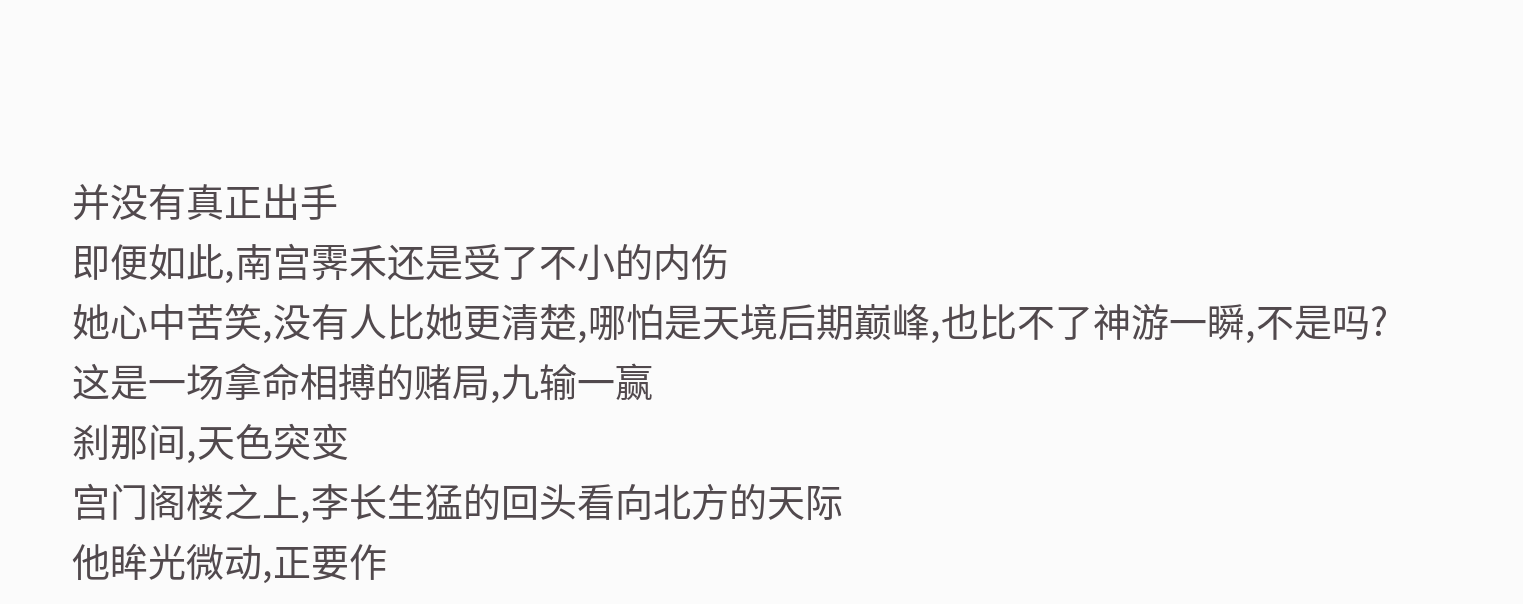并没有真正出手
即便如此,南宫霁禾还是受了不小的内伤
她心中苦笑,没有人比她更清楚,哪怕是天境后期巅峰,也比不了神游一瞬,不是吗?
这是一场拿命相搏的赌局,九输一赢
刹那间,天色突变
宫门阁楼之上,李长生猛的回头看向北方的天际
他眸光微动,正要作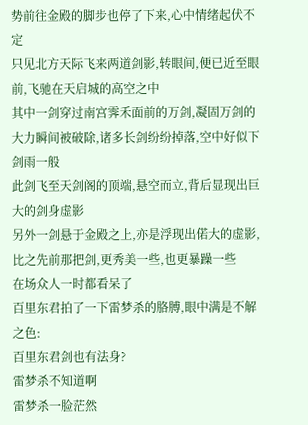势前往金殿的脚步也停了下来,心中情绪起伏不定
只见北方天际飞来两道剑影,转眼间,便已近至眼前,飞驰在天启城的高空之中
其中一剑穿过南宫霁禾面前的万剑,凝固万剑的大力瞬间被破除,诸多长剑纷纷掉落,空中好似下剑雨一般
此剑飞至天剑阁的顶端,悬空而立,背后显现出巨大的剑身虚影
另外一剑悬于金殿之上,亦是浮现出偌大的虚影,比之先前那把剑,更秀美一些,也更暴躁一些
在场众人一时都看呆了
百里东君拍了一下雷梦杀的胳膊,眼中满是不解之色:
百里东君剑也有法身?
雷梦杀不知道啊
雷梦杀一脸茫然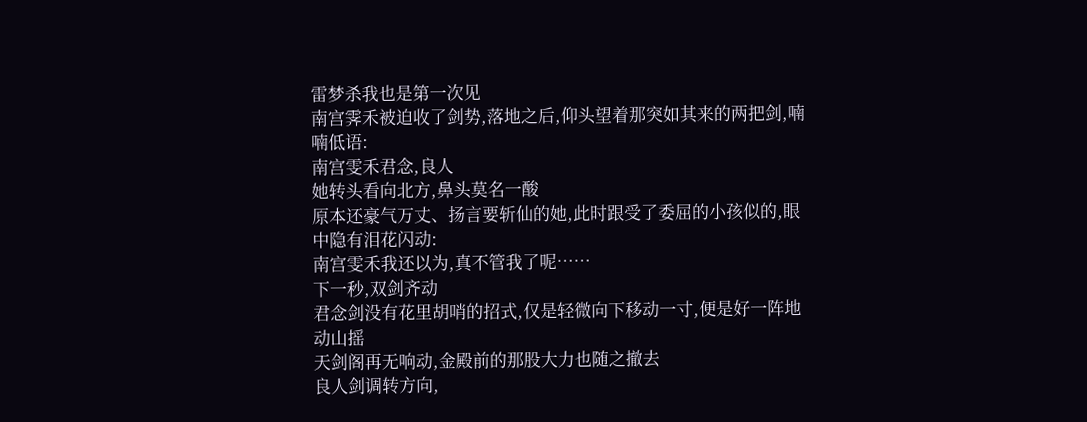雷梦杀我也是第一次见
南宫霁禾被迫收了剑势,落地之后,仰头望着那突如其来的两把剑,喃喃低语:
南宫雯禾君念,良人
她转头看向北方,鼻头莫名一酸
原本还豪气万丈、扬言要斩仙的她,此时跟受了委屈的小孩似的,眼中隐有泪花闪动:
南宫雯禾我还以为,真不管我了呢……
下一秒,双剑齐动
君念剑没有花里胡哨的招式,仅是轻微向下移动一寸,便是好一阵地动山摇
天剑阁再无响动,金殿前的那股大力也随之撤去
良人剑调转方向,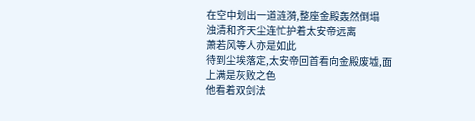在空中划出一道涟漪,整座金殿轰然倒塌
浊清和齐天尘连忙护着太安帝远离
萧若风等人亦是如此
待到尘埃落定,太安帝回首看向金殿废墟,面上满是灰败之色
他看着双剑法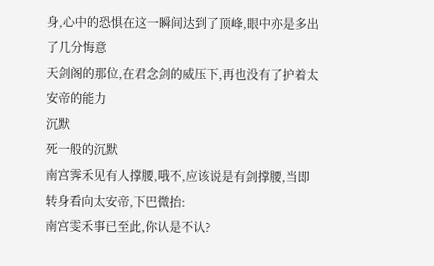身,心中的恐惧在这一瞬间达到了顶峰,眼中亦是多出了几分悔意
天剑阁的那位,在君念剑的威压下,再也没有了护着太安帝的能力
沉默
死一般的沉默
南宫霁禾见有人撑腰,哦不,应该说是有剑撑腰,当即转身看向太安帝,下巴微抬:
南宫雯禾事已至此,你认是不认?